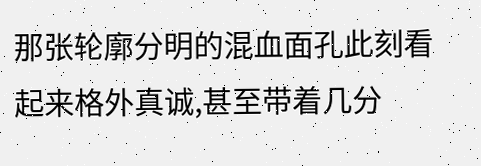那张轮廓分明的混血面孔此刻看起来格外真诚,甚至带着几分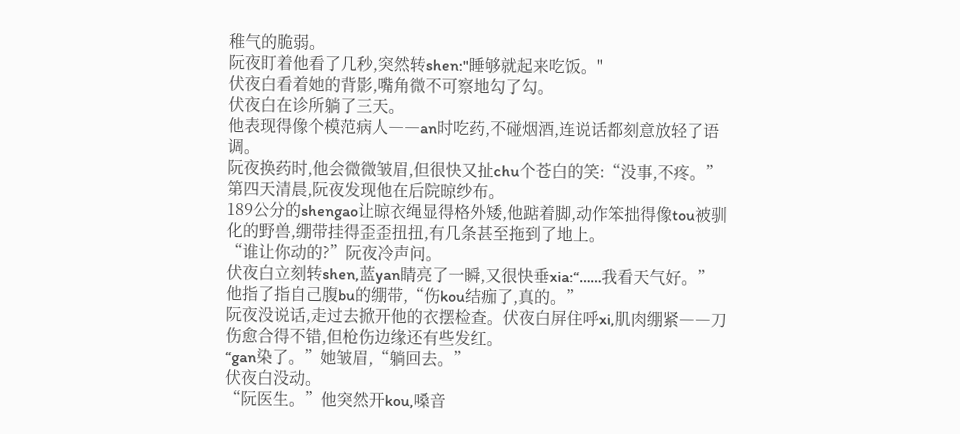稚气的脆弱。
阮夜盯着他看了几秒,突然转shen:"睡够就起来吃饭。"
伏夜白看着她的背影,嘴角微不可察地勾了勾。
伏夜白在诊所躺了三天。
他表现得像个模范病人――an时吃药,不碰烟酒,连说话都刻意放轻了语调。
阮夜换药时,他会微微皱眉,但很快又扯chu个苍白的笑:“没事,不疼。”
第四天清晨,阮夜发现他在后院晾纱布。
189公分的shengao让晾衣绳显得格外矮,他踮着脚,动作笨拙得像tou被驯化的野兽,绷带挂得歪歪扭扭,有几条甚至拖到了地上。
“谁让你动的?”阮夜冷声问。
伏夜白立刻转shen,蓝yan睛亮了一瞬,又很快垂xia:“……我看天气好。”他指了指自己腹bu的绷带,“伤kou结痂了,真的。”
阮夜没说话,走过去掀开他的衣摆检查。伏夜白屏住呼xi,肌肉绷紧――刀伤愈合得不错,但枪伤边缘还有些发红。
“gan染了。”她皱眉,“躺回去。”
伏夜白没动。
“阮医生。”他突然开kou,嗓音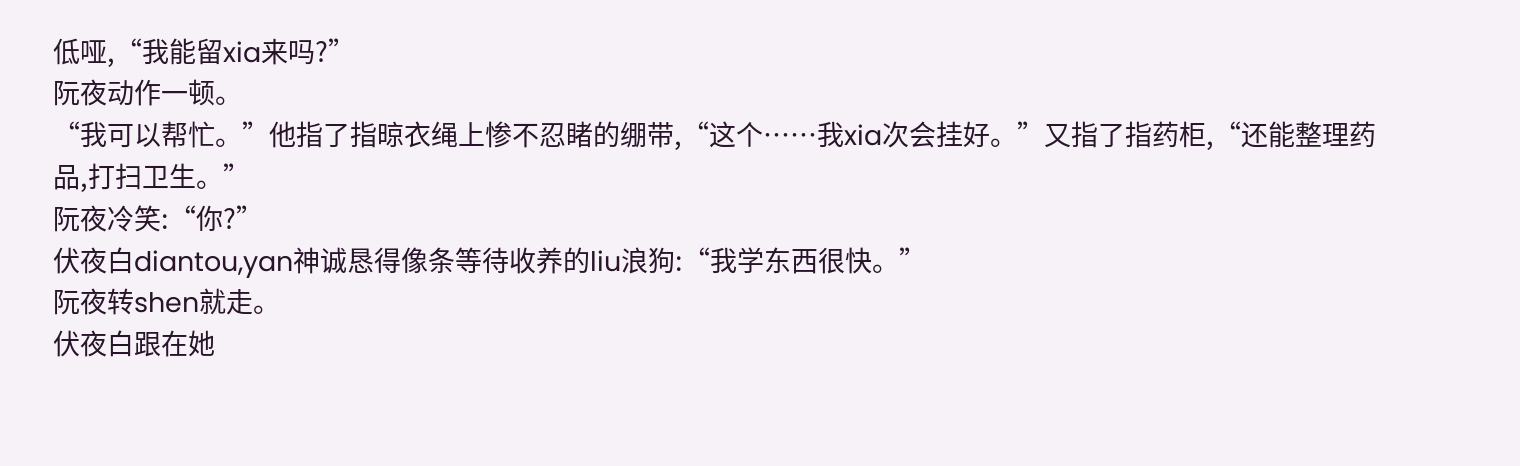低哑,“我能留xia来吗?”
阮夜动作一顿。
“我可以帮忙。”他指了指晾衣绳上惨不忍睹的绷带,“这个……我xia次会挂好。”又指了指药柜,“还能整理药品,打扫卫生。”
阮夜冷笑:“你?”
伏夜白diantou,yan神诚恳得像条等待收养的liu浪狗:“我学东西很快。”
阮夜转shen就走。
伏夜白跟在她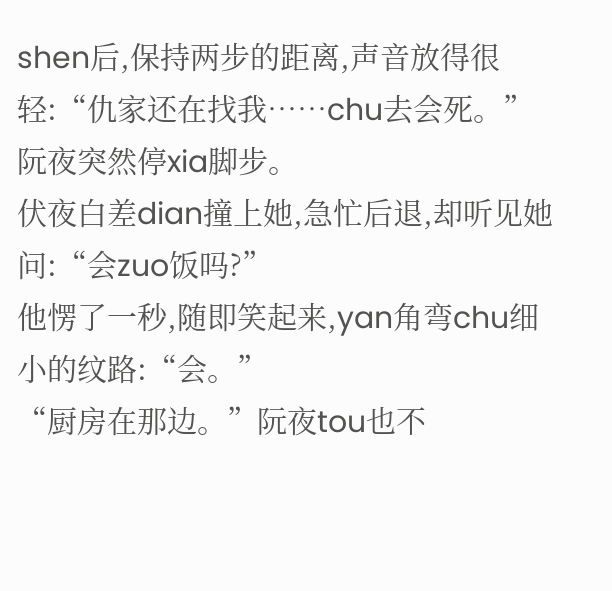shen后,保持两步的距离,声音放得很轻:“仇家还在找我……chu去会死。”
阮夜突然停xia脚步。
伏夜白差dian撞上她,急忙后退,却听见她问:“会zuo饭吗?”
他愣了一秒,随即笑起来,yan角弯chu细小的纹路:“会。”
“厨房在那边。”阮夜tou也不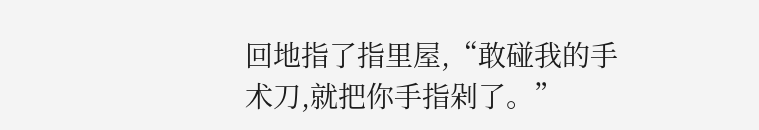回地指了指里屋,“敢碰我的手术刀,就把你手指剁了。”